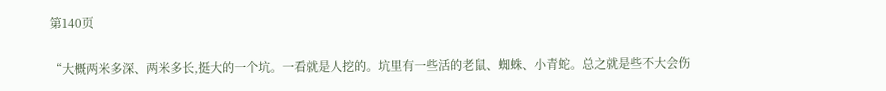第140页

“大概两米多深、两米多长,挺大的一个坑。一看就是人挖的。坑里有一些活的老鼠、蜘蛛、小青蛇。总之就是些不大会伤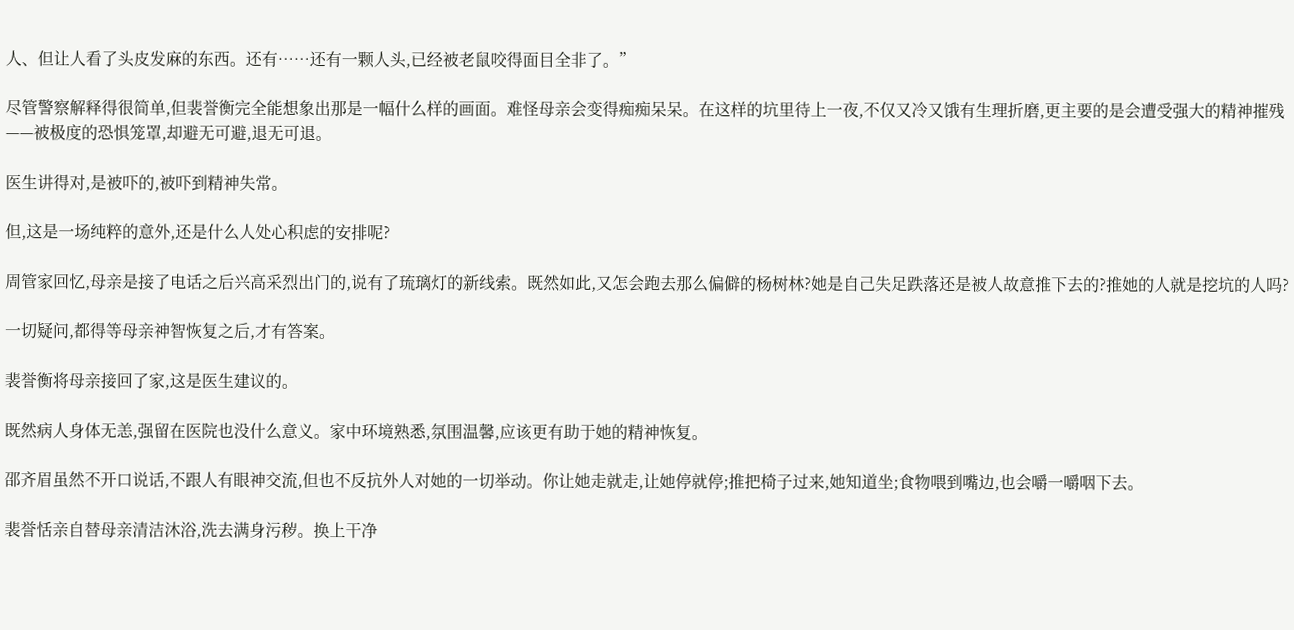人、但让人看了头皮发麻的东西。还有……还有一颗人头,已经被老鼠咬得面目全非了。”

尽管警察解释得很简单,但裴誉衡完全能想象出那是一幅什么样的画面。难怪母亲会变得痴痴呆呆。在这样的坑里待上一夜,不仅又冷又饿有生理折磨,更主要的是会遭受强大的精神摧残——被极度的恐惧笼罩,却避无可避,退无可退。

医生讲得对,是被吓的,被吓到精神失常。

但,这是一场纯粹的意外,还是什么人处心积虑的安排呢?

周管家回忆,母亲是接了电话之后兴高采烈出门的,说有了琉璃灯的新线索。既然如此,又怎会跑去那么偏僻的杨树林?她是自己失足跌落还是被人故意推下去的?推她的人就是挖坑的人吗?

一切疑问,都得等母亲神智恢复之后,才有答案。

裴誉衡将母亲接回了家,这是医生建议的。

既然病人身体无恙,强留在医院也没什么意义。家中环境熟悉,氛围温馨,应该更有助于她的精神恢复。

邵齐眉虽然不开口说话,不跟人有眼神交流,但也不反抗外人对她的一切举动。你让她走就走,让她停就停;推把椅子过来,她知道坐;食物喂到嘴边,也会嚼一嚼咽下去。

裴誉恬亲自替母亲清洁沐浴,洗去满身污秽。换上干净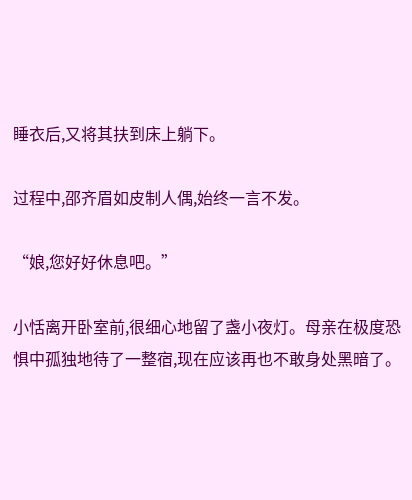睡衣后,又将其扶到床上躺下。

过程中,邵齐眉如皮制人偶,始终一言不发。

“娘,您好好休息吧。”

小恬离开卧室前,很细心地留了盏小夜灯。母亲在极度恐惧中孤独地待了一整宿,现在应该再也不敢身处黑暗了。